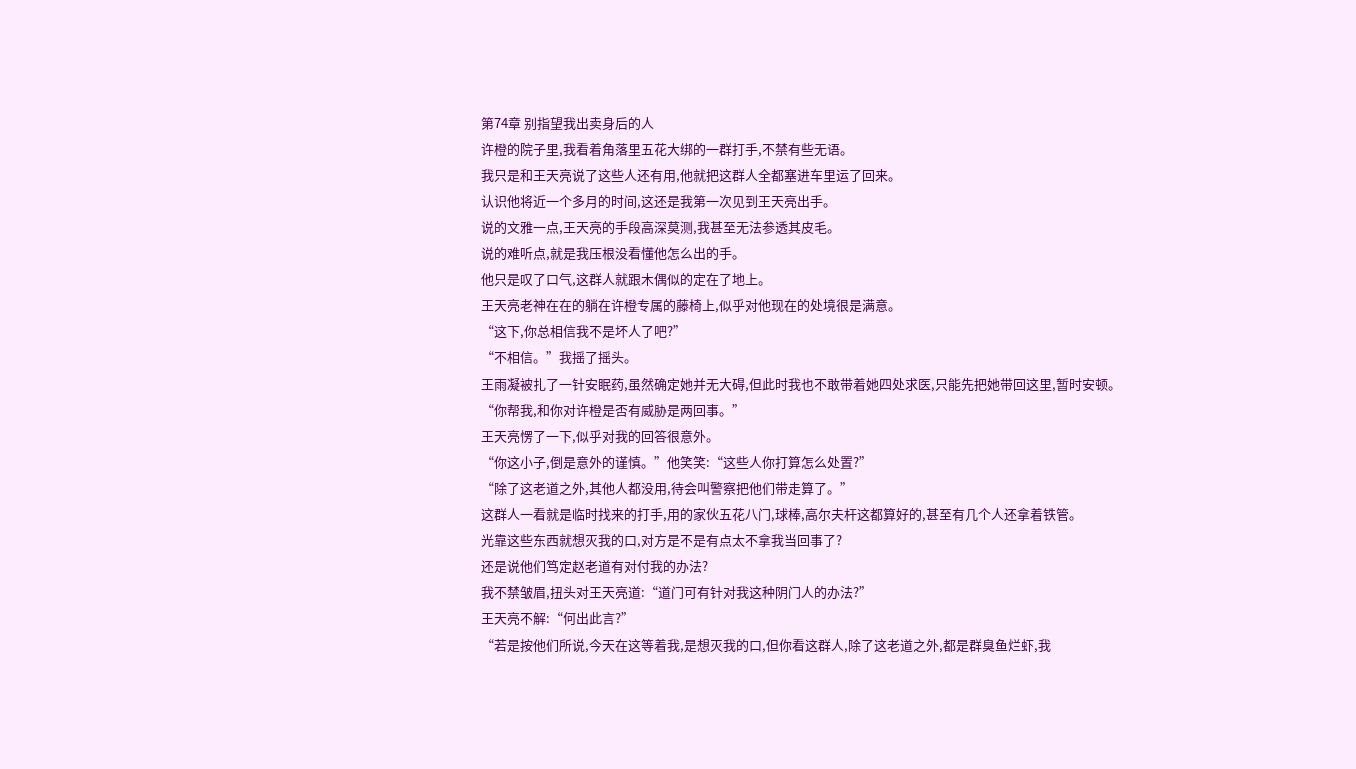第74章 别指望我出卖身后的人
许橙的院子里,我看着角落里五花大绑的一群打手,不禁有些无语。
我只是和王天亮说了这些人还有用,他就把这群人全都塞进车里运了回来。
认识他将近一个多月的时间,这还是我第一次见到王天亮出手。
说的文雅一点,王天亮的手段高深莫测,我甚至无法参透其皮毛。
说的难听点,就是我压根没看懂他怎么出的手。
他只是叹了口气,这群人就跟木偶似的定在了地上。
王天亮老神在在的躺在许橙专属的藤椅上,似乎对他现在的处境很是满意。
“这下,你总相信我不是坏人了吧?”
“不相信。”我摇了摇头。
王雨凝被扎了一针安眠药,虽然确定她并无大碍,但此时我也不敢带着她四处求医,只能先把她带回这里,暂时安顿。
“你帮我,和你对许橙是否有威胁是两回事。”
王天亮愣了一下,似乎对我的回答很意外。
“你这小子,倒是意外的谨慎。”他笑笑:“这些人你打算怎么处置?”
“除了这老道之外,其他人都没用,待会叫警察把他们带走算了。”
这群人一看就是临时找来的打手,用的家伙五花八门,球棒,高尔夫杆这都算好的,甚至有几个人还拿着铁管。
光靠这些东西就想灭我的口,对方是不是有点太不拿我当回事了?
还是说他们笃定赵老道有对付我的办法?
我不禁皱眉,扭头对王天亮道:“道门可有针对我这种阴门人的办法?”
王天亮不解:“何出此言?”
“若是按他们所说,今天在这等着我,是想灭我的口,但你看这群人,除了这老道之外,都是群臭鱼烂虾,我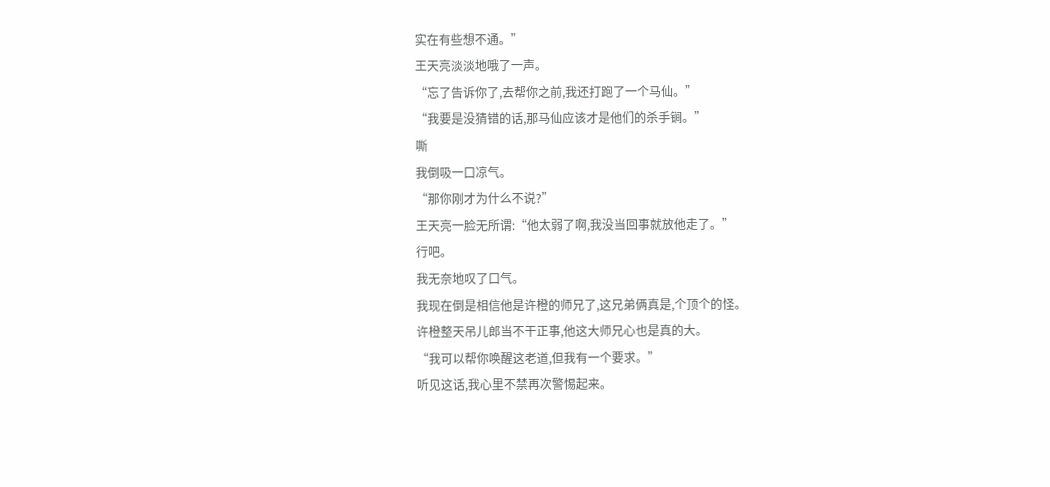实在有些想不通。”
王天亮淡淡地哦了一声。
“忘了告诉你了,去帮你之前,我还打跑了一个马仙。”
“我要是没猜错的话,那马仙应该才是他们的杀手锏。”
嘶
我倒吸一口凉气。
“那你刚才为什么不说?”
王天亮一脸无所谓:“他太弱了啊,我没当回事就放他走了。”
行吧。
我无奈地叹了口气。
我现在倒是相信他是许橙的师兄了,这兄弟俩真是,个顶个的怪。
许橙整天吊儿郎当不干正事,他这大师兄心也是真的大。
“我可以帮你唤醒这老道,但我有一个要求。”
听见这话,我心里不禁再次警惕起来。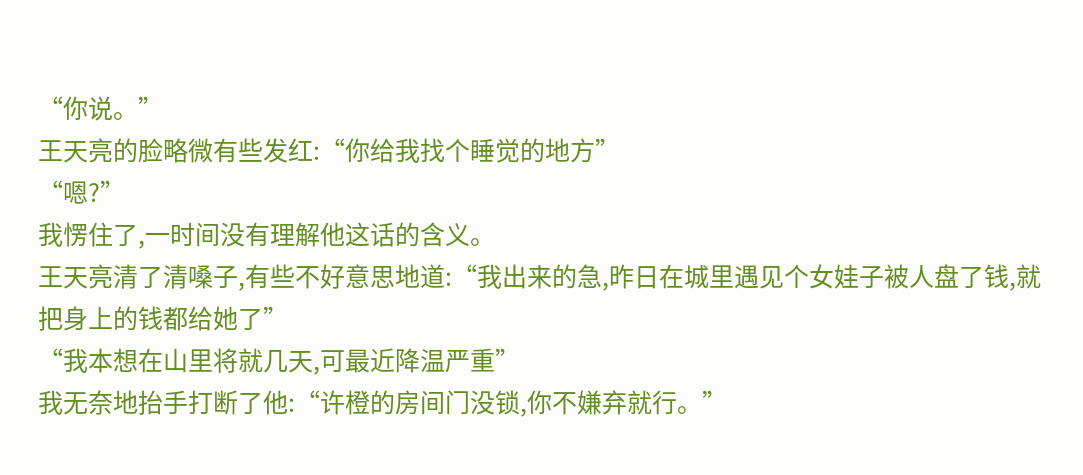“你说。”
王天亮的脸略微有些发红:“你给我找个睡觉的地方”
“嗯?”
我愣住了,一时间没有理解他这话的含义。
王天亮清了清嗓子,有些不好意思地道:“我出来的急,昨日在城里遇见个女娃子被人盘了钱,就把身上的钱都给她了”
“我本想在山里将就几天,可最近降温严重”
我无奈地抬手打断了他:“许橙的房间门没锁,你不嫌弃就行。”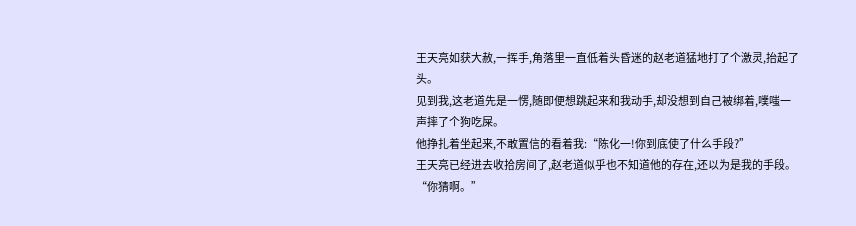王天亮如获大赦,一挥手,角落里一直低着头昏迷的赵老道猛地打了个激灵,抬起了头。
见到我,这老道先是一愣,随即便想跳起来和我动手,却没想到自己被绑着,噗嗤一声摔了个狗吃屎。
他挣扎着坐起来,不敢置信的看着我:“陈化一!你到底使了什么手段?”
王天亮已经进去收拾房间了,赵老道似乎也不知道他的存在,还以为是我的手段。
“你猜啊。”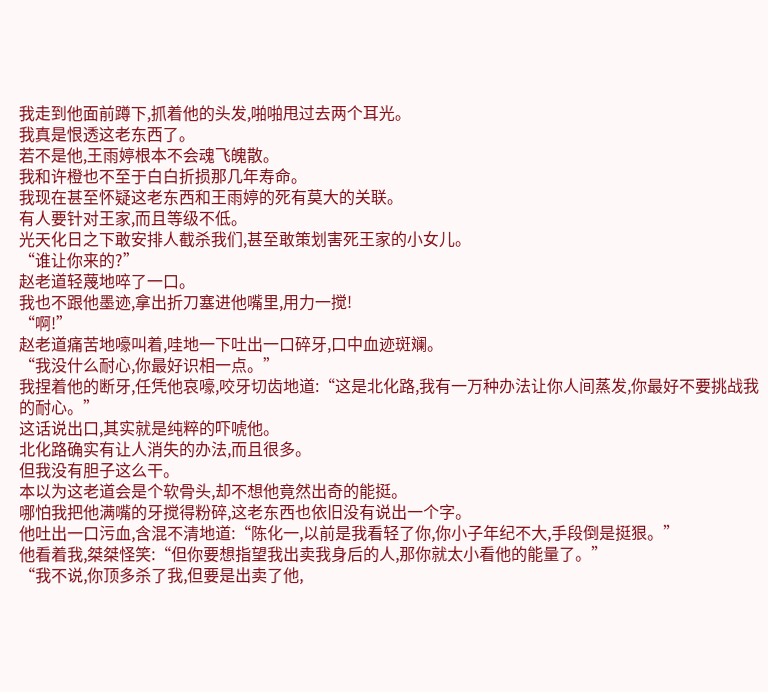我走到他面前蹲下,抓着他的头发,啪啪甩过去两个耳光。
我真是恨透这老东西了。
若不是他,王雨婷根本不会魂飞魄散。
我和许橙也不至于白白折损那几年寿命。
我现在甚至怀疑这老东西和王雨婷的死有莫大的关联。
有人要针对王家,而且等级不低。
光天化日之下敢安排人截杀我们,甚至敢策划害死王家的小女儿。
“谁让你来的?”
赵老道轻蔑地啐了一口。
我也不跟他墨迹,拿出折刀塞进他嘴里,用力一搅!
“啊!”
赵老道痛苦地嚎叫着,哇地一下吐出一口碎牙,口中血迹斑斓。
“我没什么耐心,你最好识相一点。”
我捏着他的断牙,任凭他哀嚎,咬牙切齿地道:“这是北化路,我有一万种办法让你人间蒸发,你最好不要挑战我的耐心。”
这话说出口,其实就是纯粹的吓唬他。
北化路确实有让人消失的办法,而且很多。
但我没有胆子这么干。
本以为这老道会是个软骨头,却不想他竟然出奇的能挺。
哪怕我把他满嘴的牙搅得粉碎,这老东西也依旧没有说出一个字。
他吐出一口污血,含混不清地道:“陈化一,以前是我看轻了你,你小子年纪不大,手段倒是挺狠。”
他看着我,桀桀怪笑:“但你要想指望我出卖我身后的人,那你就太小看他的能量了。”
“我不说,你顶多杀了我,但要是出卖了他,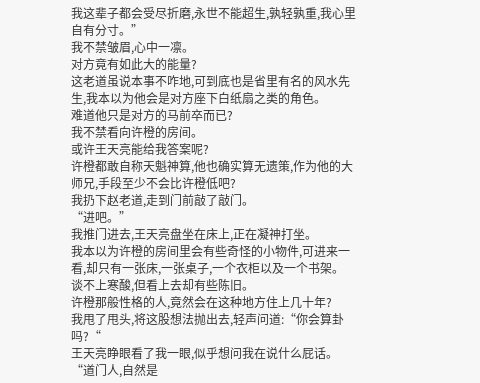我这辈子都会受尽折磨,永世不能超生,孰轻孰重,我心里自有分寸。”
我不禁皱眉,心中一凛。
对方竟有如此大的能量?
这老道虽说本事不咋地,可到底也是省里有名的风水先生,我本以为他会是对方座下白纸扇之类的角色。
难道他只是对方的马前卒而已?
我不禁看向许橙的房间。
或许王天亮能给我答案呢?
许橙都敢自称天魁神算,他也确实算无遗策,作为他的大师兄,手段至少不会比许橙低吧?
我扔下赵老道,走到门前敲了敲门。
“进吧。”
我推门进去,王天亮盘坐在床上,正在凝神打坐。
我本以为许橙的房间里会有些奇怪的小物件,可进来一看,却只有一张床,一张桌子,一个衣柜以及一个书架。
谈不上寒酸,但看上去却有些陈旧。
许橙那般性格的人,竟然会在这种地方住上几十年?
我甩了甩头,将这股想法抛出去,轻声问道:“你会算卦吗?“
王天亮睁眼看了我一眼,似乎想问我在说什么屁话。
“道门人,自然是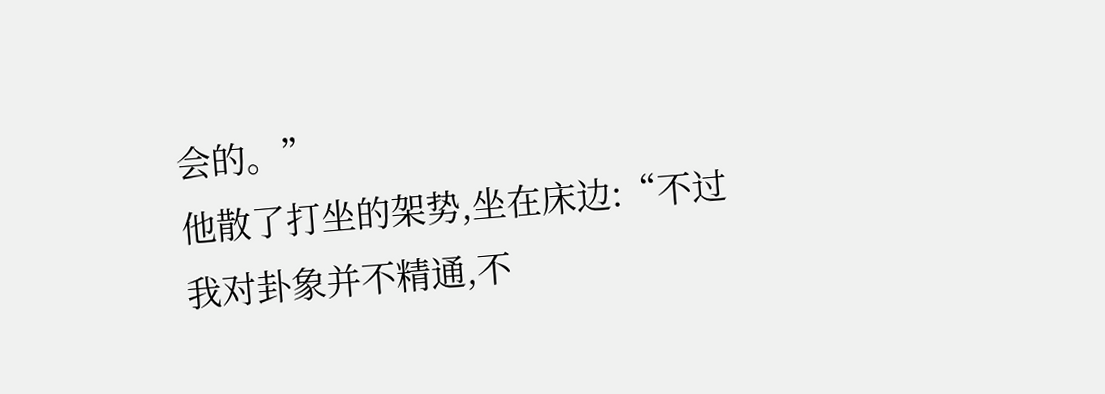会的。”
他散了打坐的架势,坐在床边:“不过我对卦象并不精通,不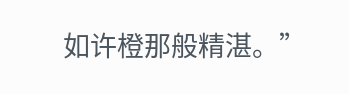如许橙那般精湛。”